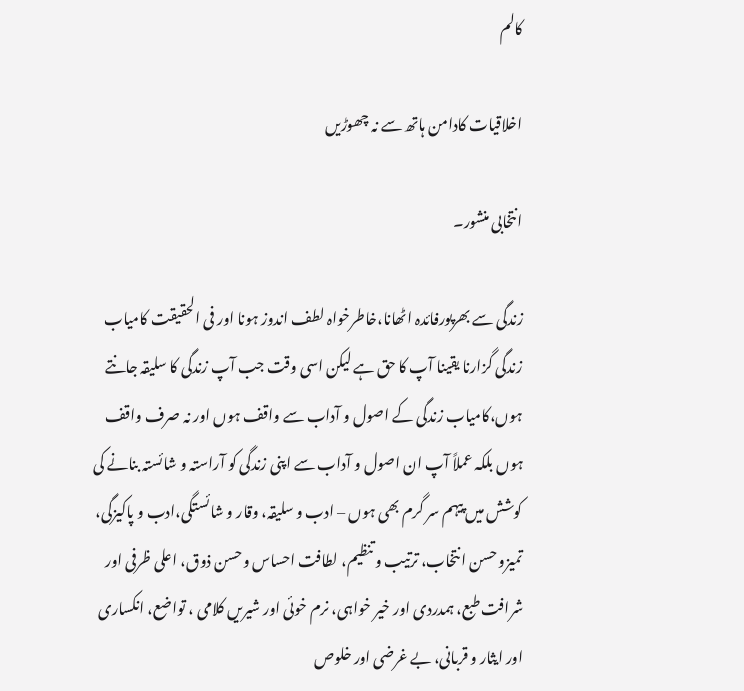کالم

اخلاقیات کادامن ہاتھ سے نہ چھوڑیں

انتخابی منشور۔

زندگی سے بھرپورفائدہ اٹھانا،خاطرخواہ لطف اندوز ہونا اور فی الحقیقت کامیاب زندگی گزارنا یقینا آپ کا حق ہے لیکن اسی وقت جب آپ زندگی کا سلیقہ جانتے ہوں،کامیاب زندگی کے اصول و آداب سے واقف ہوں اور نہ صرف واقف ہوں بلکہ عملاً آپ ان اصول و آداب سے اپنی زندگی کو آراستہ و شائستہ بنانے کی کوشش میں پیہم سر گرم بھی ہوں – ادب و سلیقہ، وقار و شائستگی،ادب و پاکیزگی، تمیزو حسن انتخاب، ترتیب و تنظیم، لطافت احساس وحسن ذوق، اعلی ظرفی اور شرافت طبع، ہمدردی اور خیر خواہی، نرم خوئی اور شیریں کلامی ، تواضع، انکساری اور ایثار و قربانی، بے غرضی اور خلوص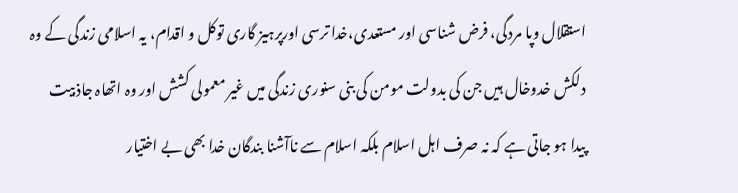استقلال وپا مردگی، فرض شناسی اور مستعدی،خدا ترسی اورپرہیز گاری توکل و اقدام، یہ اسلامی زندگی کے وہ دلکش خدوخال ہیں جن کی بدولت مومن کی بنی سنوری زندگی میں غیر معمولی کشش اور وہ اتھاہ جاذبیت پیدا ہو جاتی ہے کہ نہ صرف اہل اسلام بلکہ اسلام سے ناآشنا بندگان خدا بھی بے اختیار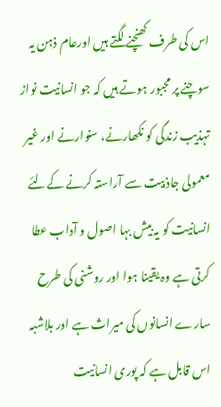اس کی طرف کھنچنے لگتے ہیں اورعام ذہن یہ سوچنے پر مجبور ہوتے ہیں کہ جو انسانیت نواز تہذیب زندگی کو نکھارنے، سنوارنے اور غیر معمولی جاذبیت سے آراستہ کرنے کےلئے انسانیت کو یہ بیش بہا اصول و آداب عطا کرتی ہے وہ یقینا ہوا اور روشنی کی طرح سارے انسانوں کی میراث ہے اور بلاشبہ اس قابل ہے کہ پوری انسانیت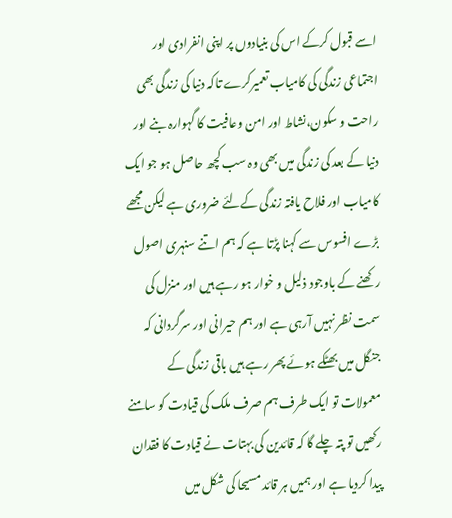اسے قبول کرکے اس کی بنیادوں پر اپنی انفرادی اور اجتماعی زندگی کی کامیاب تعمیرکرے تاکہ دنیا کی زندگی بھی راحت و سکون،نشاط اور امن وعافیت کا گہوارہ بنے اور دنیا کے بعد کی زندگی میں بھی وہ سب کچھ حاصل ہو جو ایک کامیاب اور فلاح یافتہ زندگی کےلئے ضروری ہے لیکن مجھے بڑے افسوس سے کہنا پڑتا ہے کہ ہم اتنے سنہری اصول رکھنے کے باوجود ذلیل و خوار ہو رہے ہیں اور منزل کی سمت نظر نہیں آرہی ہے اور ہم حیرانی اور سرگردانی کہ جنگل میں بھٹکے ہوئے پھر رہے ہیں باقی زندگی کے معمولات تو ایک طرف ہم صرف ملک کی قیادت کو سامنے رکھیں تو پتہ چلے گا کہ قائدین کی بہتات نے قیادت کا فقدان پیدا کردیا ہے اور ہمیں ہر قائد مسیحا کی شکل میں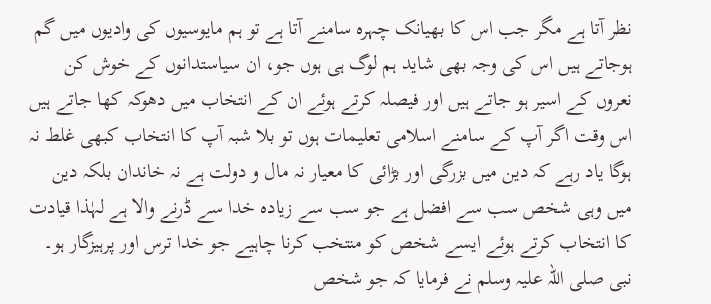نظر آتا ہے مگر جب اس کا بھیانک چہرہ سامنے آتا ہے تو ہم مایوسیوں کی وادیوں میں گم ہوجاتے ہیں اس کی وجہ بھی شاید ہم لوگ ہی ہوں جو، ان سیاستدانوں کے خوش کن نعروں کے اسیر ہو جاتے ہیں اور فیصلہ کرتے ہوئے ان کے انتخاب میں دھوکہ کھا جاتے ہیں اس وقت اگر آپ کے سامنے اسلامی تعلیمات ہوں تو بلا شبہ آپ کا انتخاب کبھی غلط نہ ہوگا یاد رہے کہ دین میں بزرگی اور بڑائی کا معیار نہ مال و دولت ہے نہ خاندان بلکہ دین میں وہی شخص سب سے افضل ہے جو سب سے زیادہ خدا سے ڈرنے والا ہے لہٰذا قیادت کا انتخاب کرتے ہوئے ایسے شخص کو منتخب کرنا چاہیے جو خدا ترس اور پرہیزگار ہو۔ نبی صلی اللہ علیہ وسلم نے فرمایا کہ جو شخص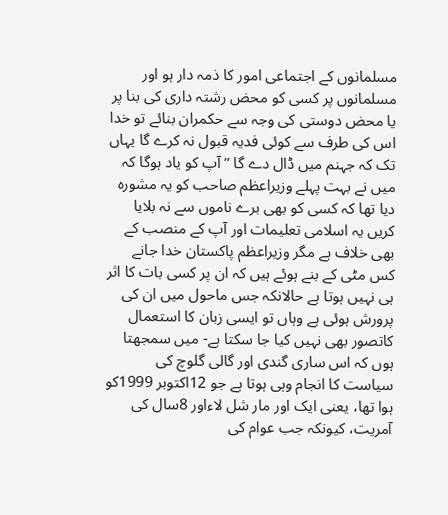مسلمانوں کے اجتماعی امور کا ذمہ دار ہو اور مسلمانوں پر کسی کو محض رشتہ داری کی بنا پر یا محض دوستی کی وجہ سے حکمران بنائے تو خدا اس کی طرف سے کوئی فدیہ قبول نہ کرے گا یہاں تک کہ جہنم میں ڈال دے گا ” آپ کو یاد ہوگا کہ میں نے بہت پہلے وزیراعظم صاحب کو یہ مشورہ دیا تھا کہ کسی کو بھی برے ناموں سے نہ بلایا کریں یہ اسلامی تعلیمات اور آپ کے منصب کے بھی خلاف ہے مگر وزیراعظم پاکستان خدا جانے کس مٹی کے بنے ہوئے ہیں کہ ان پر کسی بات کا اثر ہی نہیں ہوتا ہے حالانکہ جس ماحول میں ان کی پرورش ہوئی ہے وہاں تو ایسی زبان کا استعمال کاتصور بھی نہیں کیا جا سکتا ہے- میں سمجھتا ہوں کہ اس ساری گندی اور گالی گلوچ کی سیاست کا انجام وہی ہوتا ہے جو 12اکتوبر 1999کو ہوا تھا، یعنی ایک اور مار شل لاءاور 8سال کی آمریت، کیونکہ جب عوام کی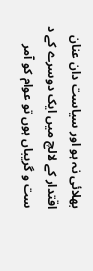بھلائی نہ ہو اور سیاست دان عنان اقتدار کے لالچ میں ایک دوسرے کے د ست و گریباں ہوں تو عوام کو آمر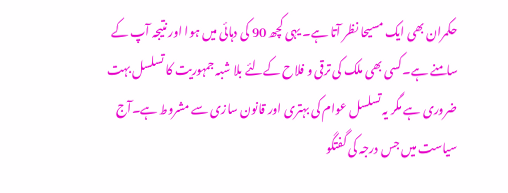حکمران بھی ایک مسیحا نظر آتا ہے۔ یہی کچھ 90 کی دہائی میں ہوا اور نتیجہ آپ کے سامنے ہے۔کسی بھی ملک کی ترقی و فلاح کےلئے بلا شبہ جمہوریت کا تسلسل بہت ضروری ہے مگر یہ تسلسل عوام کی بہتری اور قانون سازی سے مشروط ہے۔آج سیاست میں جس درجہ کی گفتگو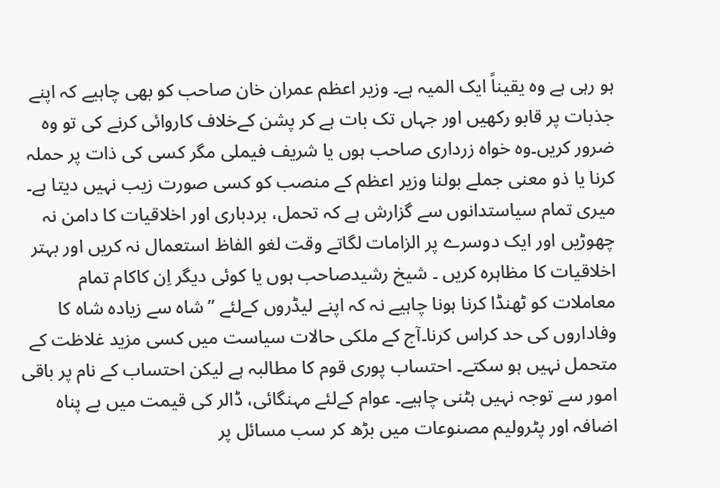ہو رہی ہے وہ یقیناً ایک المیہ ہے۔ وزیر اعظم عمران خان صاحب کو بھی چاہیے کہ اپنے جذبات پر قابو رکھیں اور جہاں تک بات ہے کر پشن کےخلاف کاروائی کرنے کی تو وہ ضرور کریں۔وہ خواہ زرداری صاحب ہوں یا شریف فیملی مگر کسی کی ذات پر حملہ کرنا یا ذو معنی جملے بولنا وزیر اعظم کے منصب کو کسی صورت زیب نہیں دیتا ہے۔ میری تمام سیاستدانوں سے گزارش ہے کہ تحمل، بردباری اور اخلاقیات کا دامن نہ چھوڑیں اور ایک دوسرے پر الزامات لگاتے وقت لغو الفاظ استعمال نہ کریں اور بہتر اخلاقیات کا مظاہرہ کریں ۔ شیخ رشیدصاحب ہوں یا کوئی دیگر اِن کاکام تمام معاملات کو ٹھنڈا کرنا ہونا چاہیے نہ کہ اپنے لیڈروں کےلئے ”شاہ سے زیادہ شاہ کا وفاداروں کی حد کراس کرنا۔آج کے ملکی حالات سیاست میں کسی مزید غلاظت کے متحمل نہیں ہو سکتے۔ احتساب پوری قوم کا مطالبہ ہے لیکن احتساب کے نام پر باقی امور سے توجہ نہیں ہٹنی چاہیے۔ عوام کےلئے مہنگائی، ڈالر کی قیمت میں بے پناہ اضافہ اور پٹرولیم مصنوعات میں بڑھ کر سب مسائل پر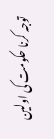توجہ کرنا حکومت کی اولین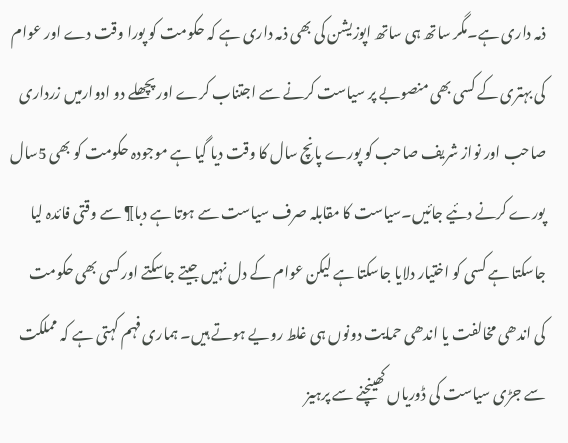ذمہ داری ہے۔مگر ساتھ ہی ساتھ اپوزیشن کی بھی ذمہ داری ہے کہ حکومت کو پورا وقت دے اور عوام کی بہتری کے کسی بھی منصوبے پر سیاست کرنے سے اجتناب کرے اور پچھلے دو ادوارمیں زرداری صاحب اور نواز شریف صاحب کو پورے پانچ سال کا وقت دیا گیا ہے موجودہ حکومت کو بھی 5سال پورے کرنے دئیے جائیں۔سیاست کا مقابلہ صرف سیاست سے ہوتا ہے دبا¶ سے وقتی فائدہ لیا جاسکتا ہے کسی کو اختیار دلایا جاسکتا ہے لیکن عوام کے دل نہیں جیتے جاسکتے اورکسی بھی حکومت کی اندھی مخالفت یا اندھی حمایت دونوں ہی غلط رویے ہوتے ہیں۔ ہماری فہم کہتی ہے کہ مملکت سے جڑی سیاست کی ڈوریاں کھینچنے سے پرہیز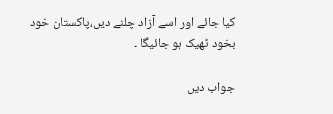کیا جائے اور اسے آزاد چلنے دیں،پاکستان خود بخود ٹھیک ہو جائیگا ۔

جواب دیں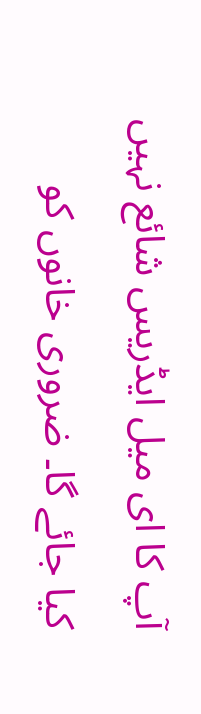آپ کا ای میل ایڈریس شائع نہیں کیا جائے گا۔ ضروری خانوں کو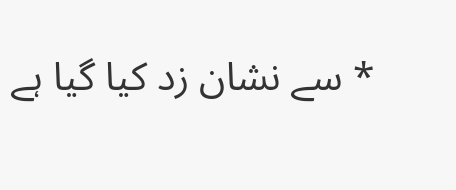* سے نشان زد کیا گیا ہے